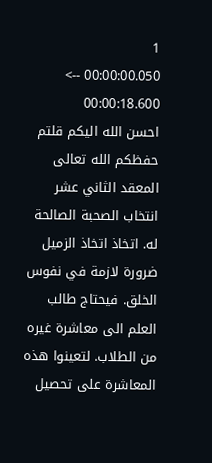1
00:00:00.050 --> 00:00:18.600
احسن الله اليكم قلتم حفظكم الله تعالى المعقد الثاني عشر انتخاب الصحبة الصالحة له. اتخاذ اتخاذ الزميل ضرورة لازمة في نفوس الخلق. فيحتاج طالب العلم الى معاشرة غيره من الطلاب. لتعينوا هذه المعاشرة على تحصيل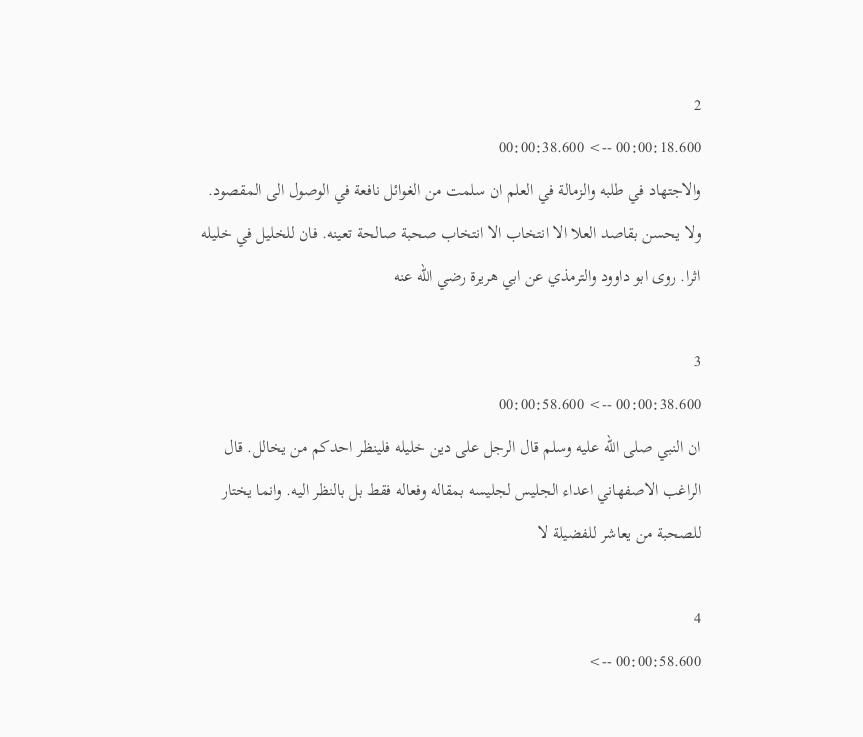2
00:00:18.600 --> 00:00:38.600
والاجتهاد في طلبه والزمالة في العلم ان سلمت من الغوائل نافعة في الوصول الى المقصود. ولا يحسن بقاصد العلا الا انتخاب الا انتخاب صحبة صالحة تعينه. فان للخليل في خليله اثرا. روى ابو داوود والترمذي عن ابي هريرة رضي الله عنه

3
00:00:38.600 --> 00:00:58.600
ان النبي صلى الله عليه وسلم قال الرجل على دين خليله فلينظر احدكم من يخالل. قال الراغب الاصفهاني اعداء الجليس لجليسه بمقاله وفعاله فقط بل بالنظر اليه. وانما يختار للصحبة من يعاشر للفضيلة لا

4
00:00:58.600 -->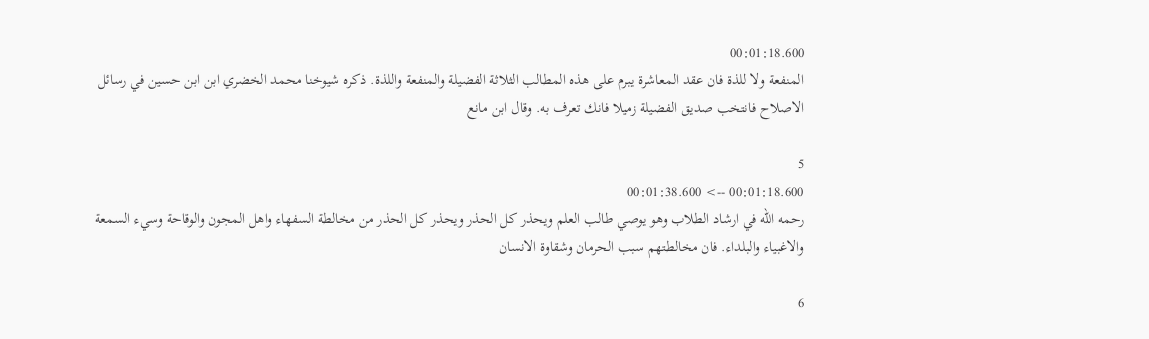00:01:18.600
المنفعة ولا للذة فان عقد المعاشرة يبرم على هذه المطالب الثلاثة الفضيلة والمنفعة واللذة. ذكره شيوخنا محمد الخضري ابن ابن حسين في رسائل الاصلاح فانتخب صديق الفضيلة زميلا فانك تعرف به. وقال ابن مانع

5
00:01:18.600 --> 00:01:38.600
رحمه الله في ارشاد الطلاب وهو يوصي طالب العلم ويحذر كل الحذر ويحذر كل الحذر من مخالطة السفهاء واهل المجون والوقاحة وسيء السمعة والاغبياء والبلداء. فان مخالطتهم سبب الحرمان وشقاوة الانسان

6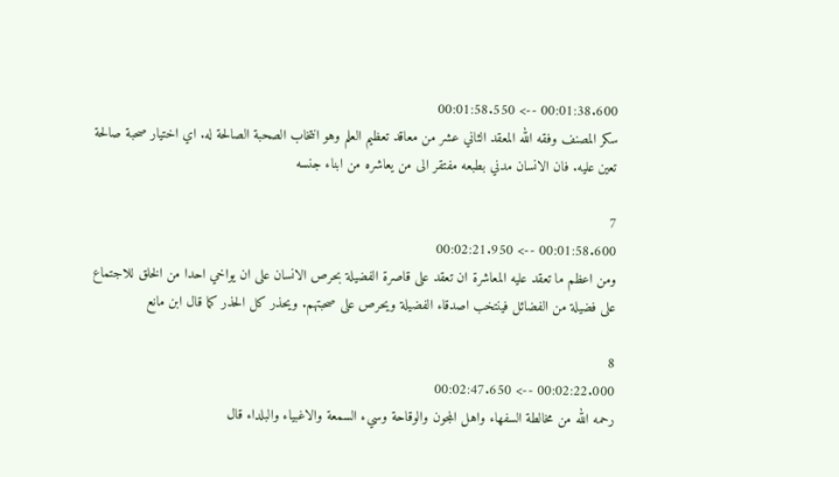00:01:38.600 --> 00:01:58.550
سكر المصنف وفقه الله المعقد الثاني عشر من معاقد تعظيم العلم وهو انتخاب الصحبة الصالحة له. اي اختيار صحبة صالحة تعين عليه. فان الانسان مدني بطبعه مفتقر الى من يعاشره من ابناء جنسه

7
00:01:58.600 --> 00:02:21.950
ومن اعظم ما تعقد عليه المعاشرة ان تعقد على قاصرة الفضيلة بحرص الانسان على ان يواخي احدا من الخلق للاجتماع على فضيلة من الفضائل فينتخب اصدقاء الفضيلة ويحرص على صحبتهم. ويحذر كل الحذر كما قال ابن مانع

8
00:02:22.000 --> 00:02:47.650
رحمه الله من مخالطة السفهاء واهل المجون والوقاحة وسيء السمعة والاغبياء والبلداء قال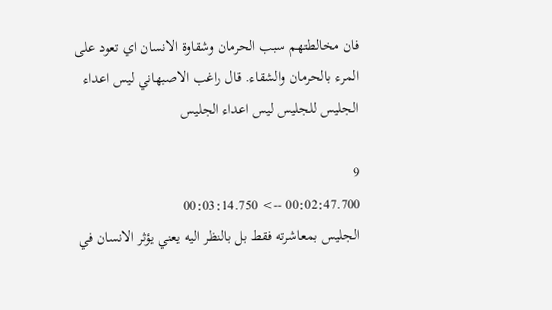فان مخالطتهم سبب الحرمان وشقاوة الانسان اي تعود على المرء بالحرمان والشقاء. قال راغب الاصبهاني ليس اعداء الجليس للجليس ليس اعداء الجليس

9
00:02:47.700 --> 00:03:14.750
الجليس بمعاشرته فقط بل بالنظر اليه يعني يؤثر الانسان في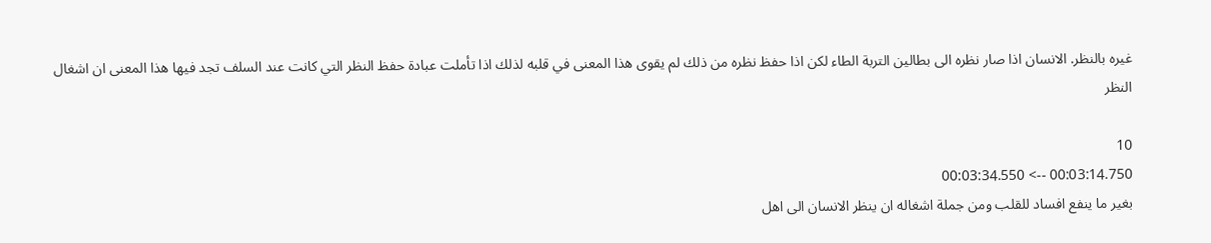غيره بالنظر. الانسان اذا صار نظره الى بطالين التربة الطاء لكن اذا حفظ نظره من ذلك لم يقوى هذا المعنى في قلبه لذلك اذا تأملت عبادة حفظ النظر التي كانت عند السلف تجد فيها هذا المعنى ان اشغال النظر

10
00:03:14.750 --> 00:03:34.550
بغير ما ينفع افساد للقلب ومن جملة اشغاله ان ينظر الانسان الى اهل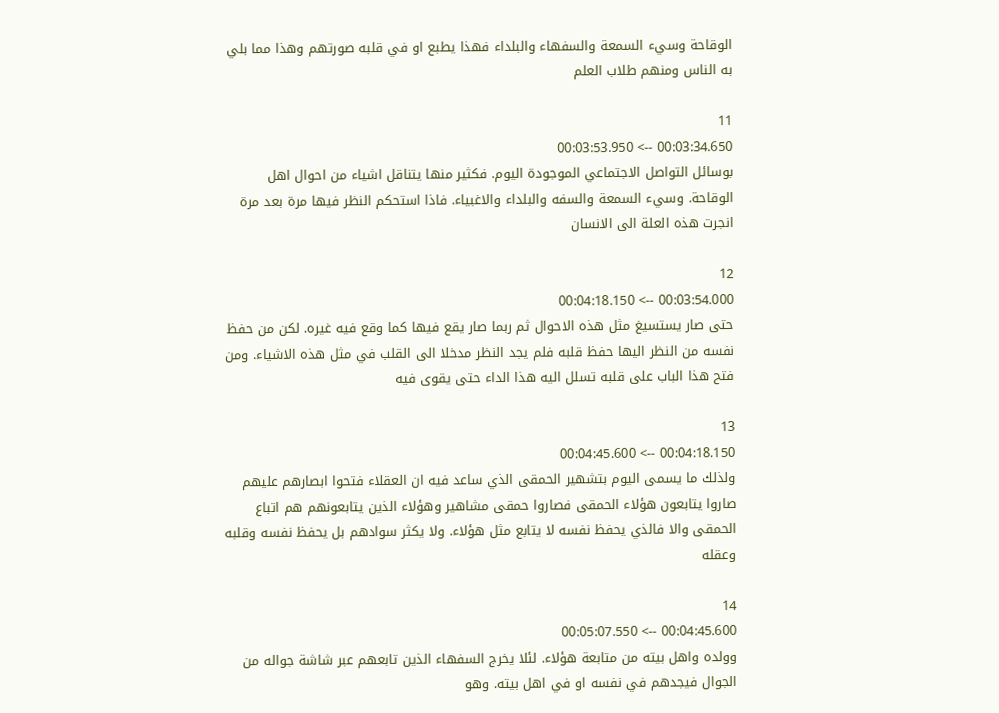الوقاحة وسيء السمعة والسفهاء والبلداء فهذا يطبع او في قلبه صورتهم وهذا مما بلي به الناس ومنهم طلاب العلم

11
00:03:34.650 --> 00:03:53.950
بوسائل التواصل الاجتماعي الموجودة اليوم. فكثير منها يتناقل اشياء من احوال اهل الوقاحة. وسيء السمعة والسفه والبلداء والاغبياء. فاذا استحكم النظر فيها مرة بعد مرة انجرت هذه العلة الى الانسان

12
00:03:54.000 --> 00:04:18.150
حتى صار يستسيغ مثل هذه الاحوال ثم ربما صار يقع فيها كما وقع فيه غيره. لكن من حفظ نفسه من النظر اليها حفظ قلبه فلم يجد النظر مدخلا الى القلب في مثل هذه الاشياء. ومن فتح هذا الباب على قلبه تسلل اليه هذا الداء حتى يقوى فيه

13
00:04:18.150 --> 00:04:45.600
ولذلك ما يسمى اليوم بتشهير الحمقى الذي ساعد فيه ان العقلاء فتحوا ابصارهم عليهم صاروا يتابعون هؤلاء الحمقى فصاروا حمقى مشاهير وهؤلاء الذين يتابعونهم هم اتباع الحمقى والا فالذي يحفظ نفسه لا يتابع مثل هؤلاء. ولا يكثر سوادهم بل يحفظ نفسه وقلبه وعقله

14
00:04:45.600 --> 00:05:07.550
وولده واهل بيته من متابعة هؤلاء. لئلا يخرج السفهاء الذين تابعهم عبر شاشة جواله من الجوال فيجدهم في نفسه او في اهل بيته. وهو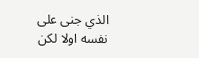الذي جنى على نفسه اولا لكن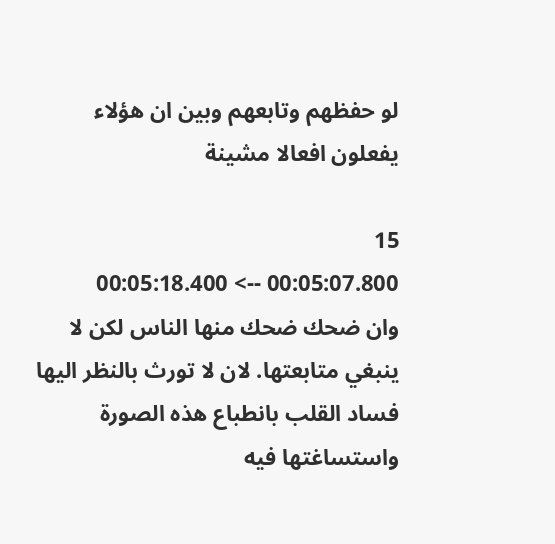لو حفظهم وتابعهم وبين ان هؤلاء يفعلون افعالا مشينة

15
00:05:07.800 --> 00:05:18.400
وان ضحك ضحك منها الناس لكن لا ينبغي متابعتها. لان لا تورث بالنظر اليها فساد القلب بانطباع هذه الصورة واستساغتها فيه